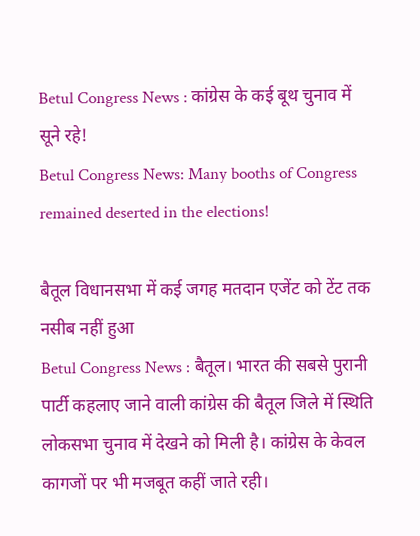Betul Congress News : कांग्रेस के कई बूथ चुनाव में सूने रहे!
Betul Congress News: Many booths of Congress remained deserted in the elections!

बैतूल विधानसभा में कई जगह मतदान एजेंट को टेंट तक नसीब नहीं हुआ
Betul Congress News : बैतूल। भारत की सबसे पुरानी पार्टी कहलाए जाने वाली कांग्रेस की बैतूल जिले में स्थिति लोकसभा चुनाव में देखने को मिली है। कांग्रेस के केवल कागजों पर भी मजबूत कहीं जाते रही।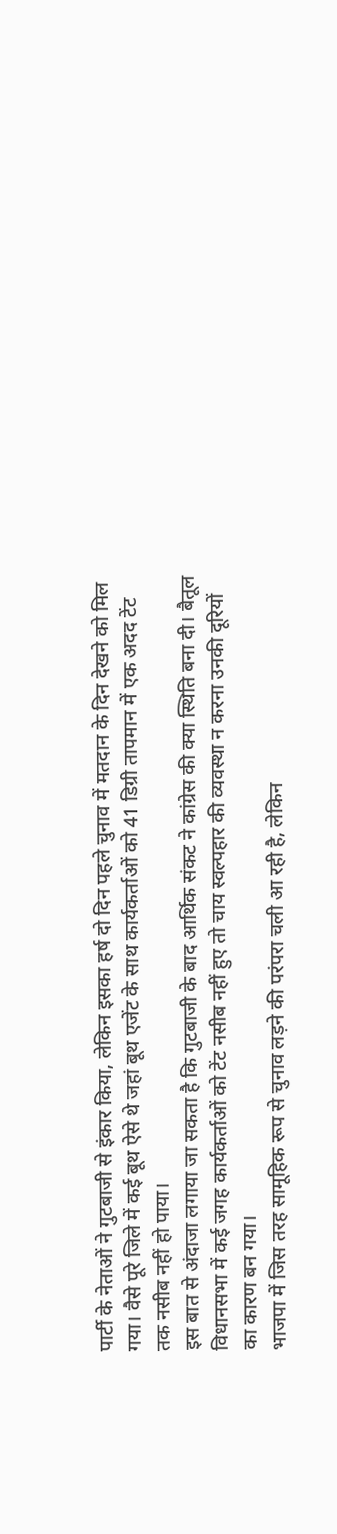पार्टी के नेताओं ने गुटबाजी से इंकार किया, लेकिन इसका हर्ष दो दिन पहले चुनाव में मतदान के दिन देखने को मिल गया। वैसे पूरे जिले में कई बूथ ऐसे थे जहां बूथ एजेंट के साथ कार्यकर्ताओं को 41 डिग्री तापमान में एक अदद टेंट तक नसीब नहीं हो पाया।
इस बात से अंदाजा लगाया जा सकता है कि गुटबाजी के बाद आर्थिक संकट ने कांग्रेस की क्या स्थिति बना दी। बैतूल विधानसभा में कई जगह कार्यकर्ताओं को टेंट नसीब नहीं हुए तो चाय स्वल्पहार की व्यवस्था न करना उनकी दूरियों का कारण बन गया।
भाजपा में जिस तरह सामूहिक रूप से चुनाव लड़ने की परंपरा चली आ रही है, लेकिन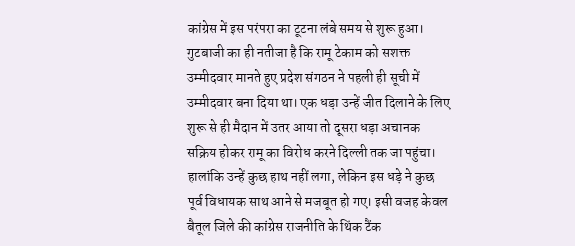कांग्रेस में इस परंपरा का टूटना लंबे समय से शुरू हुआ। गुटबाजी का ही नतीजा है कि रामू टेकाम को सशक्त उम्मीदवार मानते हुए प्रदेश संगठन ने पहली ही सूची में उम्मीदवार बना दिया था। एक धड़ा उन्हें जीत दिलाने के लिए शुरू से ही मैदान में उतर आया तो दूसरा धड़ा अचानक सक्रिय होकर रामू का विरोध करने दिल्ली तक जा पहुंचा।
हालांकि उन्हें कुछ हाथ नहीं लगा, लेकिन इस धड़े ने कुछ पूर्व विधायक साथ आने से मजबूत हो गए। इसी वजह केवल बैतूल जिले की कांग्रेस राजनीति के थिंक टैंक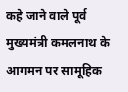कहे जाने वाले पूर्व मुख्यमंत्री कमलनाथ के आगमन पर सामूहिक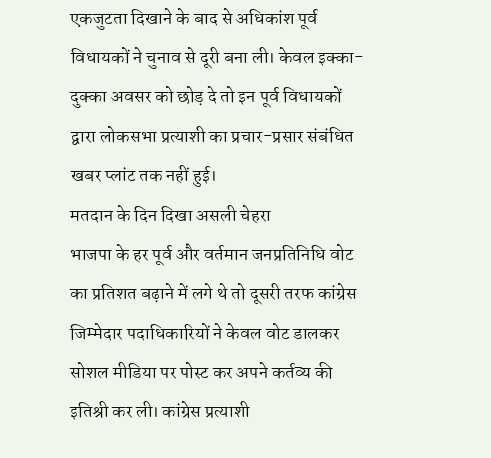एकजुटता दिखाने के बाद से अधिकांश पूर्व विधायकों ने चुनाव से दूरी बना ली। केवल इक्का- दुक्का अवसर को छोड़ दे तो इन पूर्व विधायकों द्वारा लोकसभा प्रत्याशी का प्रचार-प्रसार संबंधित खबर प्लांट तक नहीं हुई।
मतदान के दिन दिखा असली चेहरा
भाजपा के हर पूर्व और वर्तमान जनप्रतिनिधि वोट का प्रतिशत बढ़ाने में लगे थे तो दूसरी तरफ कांग्रेस जिम्मेदार पदाधिकारियों ने केवल वोट डालकर सोशल मीडिया पर पोस्ट कर अपने कर्तव्य की इतिश्री कर ली। कांग्रेस प्रत्याशी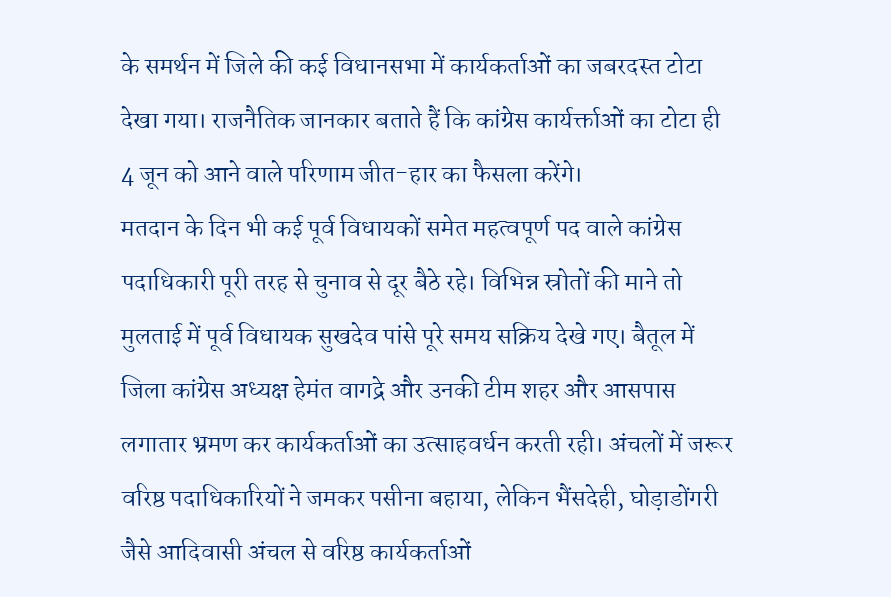के समर्थन में जिले की कई विधानसभा में कार्यकर्ताओं का जबरदस्त टोटा देखा गया। राजनैतिक जानकार बताते हैं कि कांग्रेस कार्यर्क्ताओं का टोटा ही 4 जून को आने वाले परिणाम जीत-हार का फैसला करेंगे।
मतदान के दिन भी कई पूर्व विधायकों समेत महत्वपूर्ण पद वाले कांग्रेस पदाधिकारी पूरी तरह से चुनाव से दूर बैठे रहे। विभिन्न स्रोतों की माने तो मुलताई में पूर्व विधायक सुखदेव पांसे पूरे समय सक्रिय देखे गए। बैतूल में जिला कांग्रेस अध्यक्ष हेमंत वागद्रे और उनकी टीम शहर और आसपास लगातार भ्रमण कर कार्यकर्ताओं का उत्साहवर्धन करती रही। अंचलों में जरूर वरिष्ठ पदाधिकारियों ने जमकर पसीना बहाया, लेकिन भैंसदेही, घोड़ाडोंगरी जैसे आदिवासी अंचल से वरिष्ठ कार्यकर्ताओं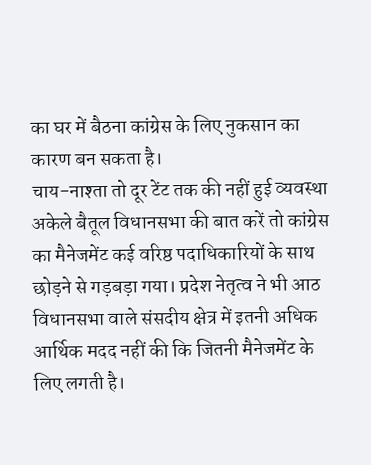का घर में बैठना कांग्रेस के लिए नुकसान का कारण बन सकता है।
चाय-नाश्ता तो दूर टेंट तक की नहीं हुई व्यवस्था
अकेले बैतूल विधानसभा की बात करें तो कांग्रेस का मैनेजमेंट कई वरिष्ठ पदाधिकारियों के साथ छोड़ने से गड़बड़ा गया। प्रदेश नेतृत्व ने भी आठ विधानसभा वाले संसदीय क्षेत्र में इतनी अधिक आर्थिक मदद नहीं की कि जितनी मैनेजमेंट के लिए लगती है।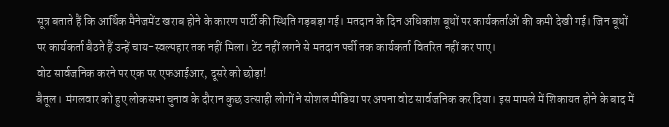सूत्र बताते हैं कि आर्थिक मैनेजमेंट खराब होने के कारण पार्टी की स्थिति गड़बड़ा गई। मतदान के दिन अधिकांश बूथों पर कार्यकर्ताओं की कमी देखी गई। जिन बूथों पर कार्यकर्ता बैठते हैं उन्हें चाय-स्वल्पहार तक नहीं मिला। टेंट नहीं लगने से मतदान पर्ची तक कार्यकर्ता वितरित नहीं कर पाए।
वोट सार्वजनिक करने पर एक पर एफआईआर, दूसरे को छोड़ा!
बैतूल। मंगलवार को हुए लोकसभा चुनाव के दौरान कुछ उत्साही लोगों ने सोशल मीडिया पर अपना वोट सार्वजनिक कर दिया। इस मामले में शिकायत होने के बाद में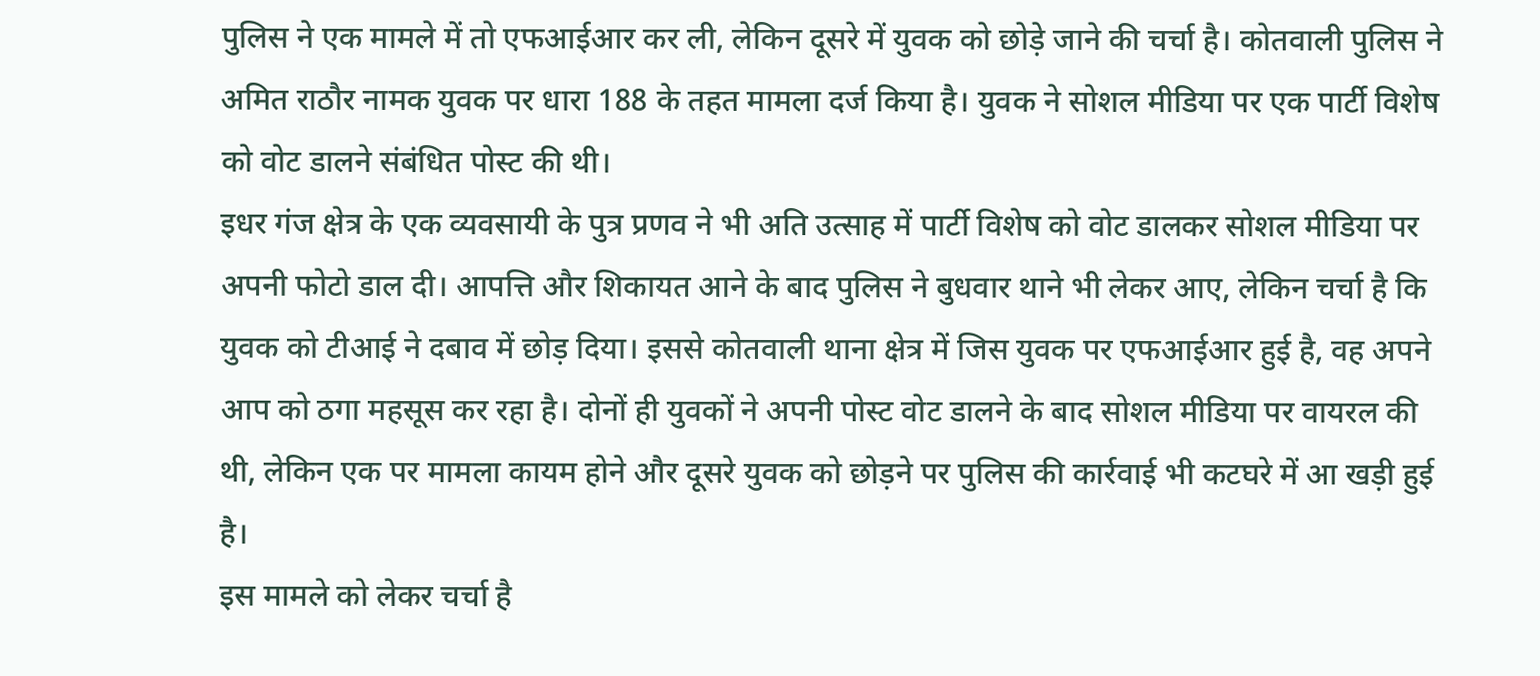पुलिस ने एक मामले में तो एफआईआर कर ली, लेकिन दूसरे में युवक को छोड़े जाने की चर्चा है। कोतवाली पुलिस ने अमित राठौर नामक युवक पर धारा 188 के तहत मामला दर्ज किया है। युवक ने सोशल मीडिया पर एक पार्टी विशेष को वोट डालने संबंधित पोस्ट की थी।
इधर गंज क्षेत्र के एक व्यवसायी के पुत्र प्रणव ने भी अति उत्साह में पार्टी विशेष को वोट डालकर सोशल मीडिया पर अपनी फोटो डाल दी। आपत्ति और शिकायत आने के बाद पुलिस ने बुधवार थाने भी लेकर आए, लेकिन चर्चा है कि युवक को टीआई ने दबाव में छोड़ दिया। इससे कोतवाली थाना क्षेत्र में जिस युवक पर एफआईआर हुई है, वह अपने आप को ठगा महसूस कर रहा है। दोनों ही युवकों ने अपनी पोस्ट वोट डालने के बाद सोशल मीडिया पर वायरल की थी, लेकिन एक पर मामला कायम होने और दूसरे युवक को छोड़ने पर पुलिस की कार्रवाई भी कटघरे में आ खड़ी हुई है।
इस मामले को लेकर चर्चा है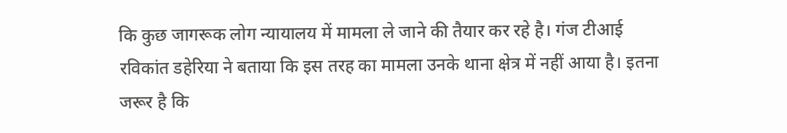कि कुछ जागरूक लोग न्यायालय में मामला ले जाने की तैयार कर रहे है। गंज टीआई रविकांत डहेरिया ने बताया कि इस तरह का मामला उनके थाना क्षेत्र में नहीं आया है। इतना जरूर है कि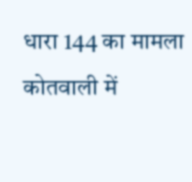धारा 144 का मामला कोतवाली में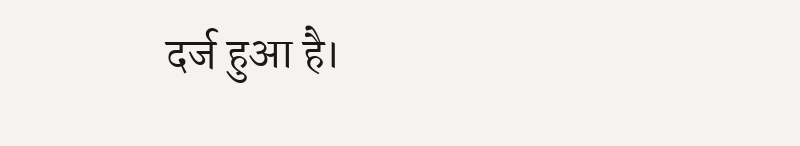दर्ज हुआ है।